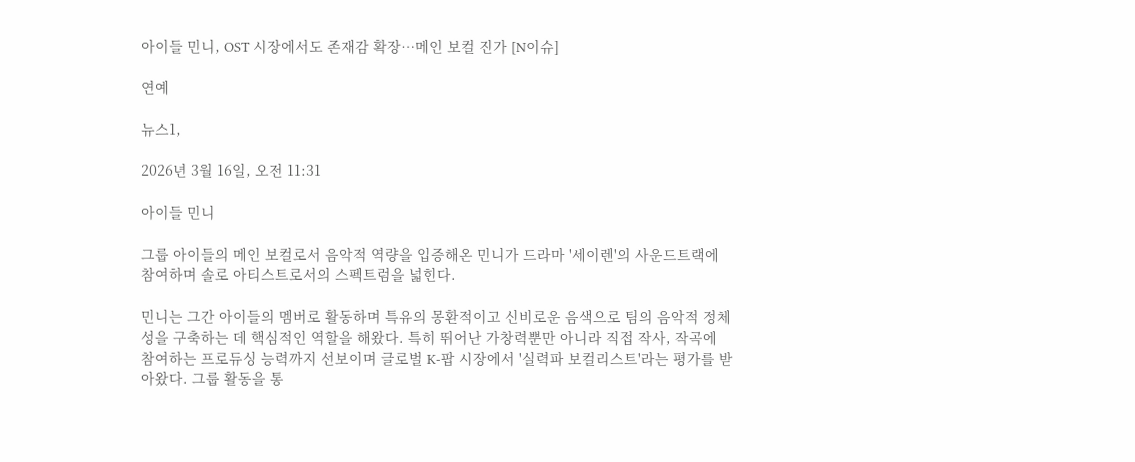아이들 민니, OST 시장에서도 존재감 확장…메인 보컬 진가 [N이슈]

연예

뉴스1,

2026년 3월 16일, 오전 11:31

아이들 민니

그룹 아이들의 메인 보컬로서 음악적 역량을 입증해온 민니가 드라마 '세이렌'의 사운드트랙에 참여하며 솔로 아티스트로서의 스펙트럼을 넓힌다.

민니는 그간 아이들의 멤버로 활동하며 특유의 몽환적이고 신비로운 음색으로 팀의 음악적 정체성을 구축하는 데 핵심적인 역할을 해왔다. 특히 뛰어난 가창력뿐만 아니라 직접 작사, 작곡에 참여하는 프로듀싱 능력까지 선보이며 글로벌 K-팝 시장에서 '실력파 보컬리스트'라는 평가를 받아왔다. 그룹 활동을 통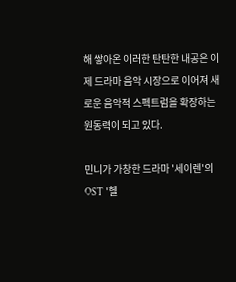해 쌓아온 이러한 탄탄한 내공은 이제 드라마 음악 시장으로 이어져 새로운 음악적 스펙트럼을 확장하는 원동력이 되고 있다.

민니가 가창한 드라마 '세이렌'의 OST '헬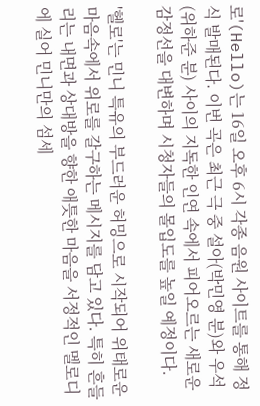로'(Hello)는 16일 오후 6시 각종 음원 사이트를 통해 정식 발매된다. 이번 곡은 최근 극 중 설아(박민영 분)와 우석(위하준 분) 사이의 지독한 인연 속에서 피어오르는 새로운 감정선을 대변하며 시청자들의 몰입도를 높일 예정이다.

'헬로'는 민니 특유의 부드러운 허밍으로 시작되어 위태로운 마음속에서 위로를 갈구하는 메시지를 담고 있다. 특히 흔들리는 내면과 상대방을 향한 애틋한 마음을 서정적인 멜로디에 실어 민니만의 섬세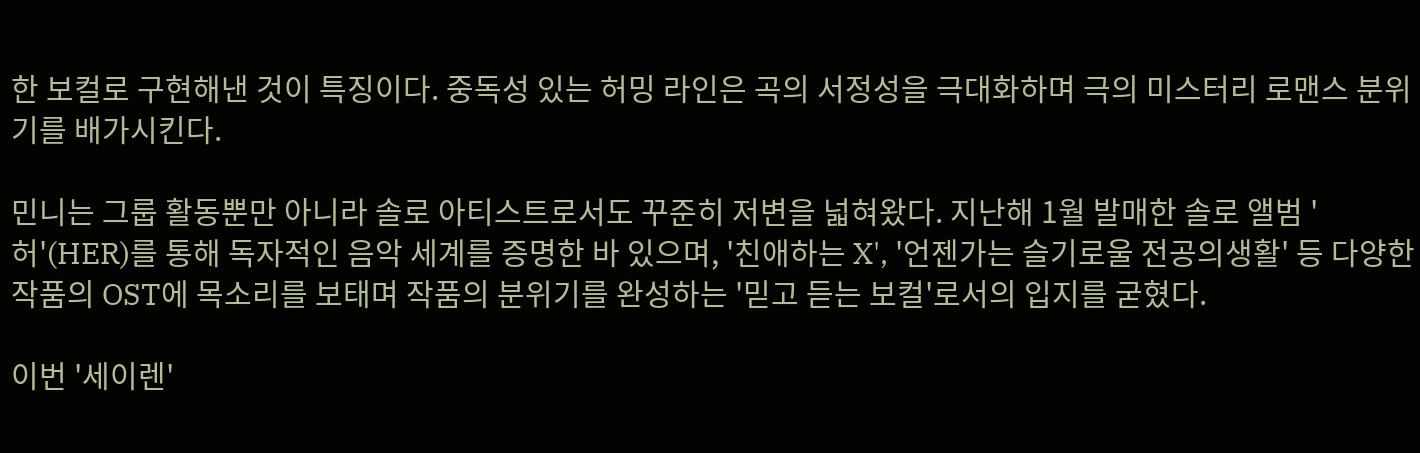한 보컬로 구현해낸 것이 특징이다. 중독성 있는 허밍 라인은 곡의 서정성을 극대화하며 극의 미스터리 로맨스 분위기를 배가시킨다.

민니는 그룹 활동뿐만 아니라 솔로 아티스트로서도 꾸준히 저변을 넓혀왔다. 지난해 1월 발매한 솔로 앨범 '허'(HER)를 통해 독자적인 음악 세계를 증명한 바 있으며, '친애하는 X', '언젠가는 슬기로울 전공의생활' 등 다양한 작품의 OST에 목소리를 보태며 작품의 분위기를 완성하는 '믿고 듣는 보컬'로서의 입지를 굳혔다.

이번 '세이렌'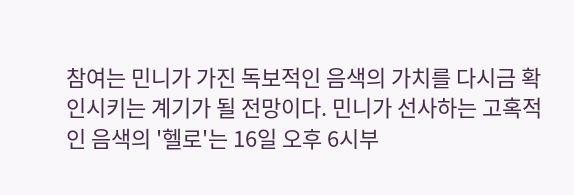참여는 민니가 가진 독보적인 음색의 가치를 다시금 확인시키는 계기가 될 전망이다. 민니가 선사하는 고혹적인 음색의 '헬로'는 16일 오후 6시부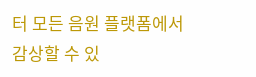터 모든 음원 플랫폼에서 감상할 수 있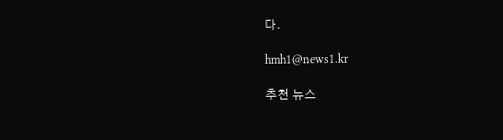다.

hmh1@news1.kr

추천 뉴스